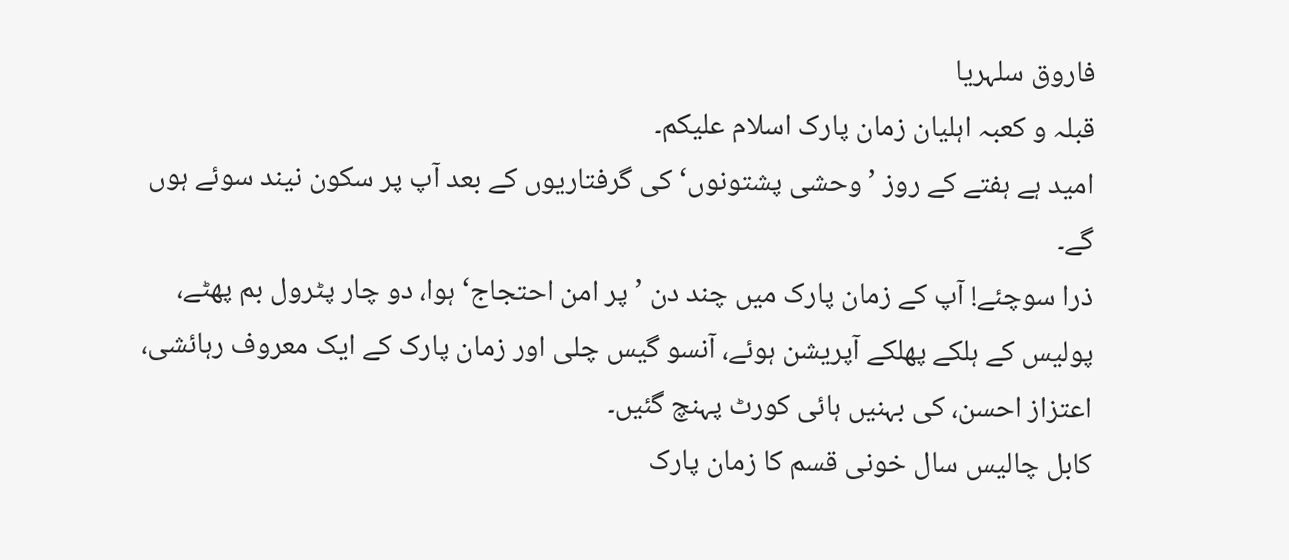فاروق سلہریا
قبلہ و کعبہ اہلیان زمان پارک اسلام علیکم۔
امید ہے ہفتے کے روز ’وحشی پشتونوں‘ کی گرفتاریوں کے بعد آپ پر سکون نیند سوئے ہوں گے۔
ذرا سوچئے! آپ کے زمان پارک میں چند دن ’پر امن احتجاج‘ ہوا، دو چار پٹرول بم پھٹے، پولیس کے ہلکے پھلکے آپریشن ہوئے، آنسو گیس چلی اور زمان پارک کے ایک معروف رہائشی، اعتزاز احسن، کی بہنیں ہائی کورٹ پہنچ گئیں۔
کابل چالیس سال خونی قسم کا زمان پارک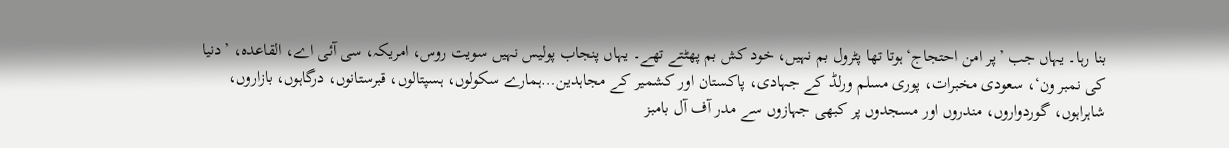بنا رہا۔ یہاں جب ’پر امن احتجاج‘ہوتا تھا پٹرول بم نہیں، خود کش بم پھٹتے تھے۔ یہاں پنجاب پولیس نہیں سویت روس، امریکہ، سی آئی اے، القاعدہ، ’دنیا کی نمبر ون‘، سعودی مخبرات، پوری مسلم ورلڈ کے جہادی، پاکستان اور کشمیر کے مجاہدین…ہمارے سکولوں، ہسپتالوں، قبرستانوں، درگاہوں، بازاروں، شاہراہوں، گوردواروں، مندروں اور مسجدوں پر کبھی جہازوں سے مدر آف آل بامبز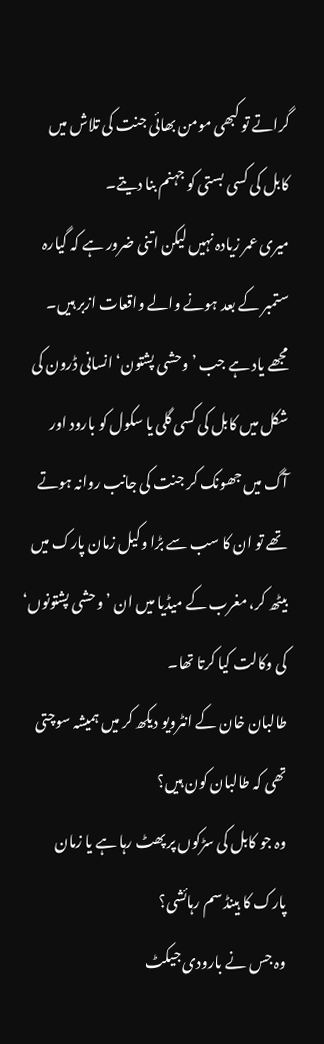گراتے تو کبھی مومن بھائی جنت کی تلاش میں کابل کی کسی بستی کو جہنم بنا دیتے۔
میری عمر زیادہ نہیں لیکن اتنی ضرور ہے کہ گیارہ ستمبر کے بعد ہونے والے واقعات ازبر ہیں۔
مجھے یاد ہے جب ’وحشی پشتون‘ انسانی ڈرون کی شکل میں کابل کی کسی گلی یا سکول کو بارود اور آگ میں جھونک کر جنت کی جانب روانہ ہوتے تھے تو ان کا سب سے بڑا وکیل زمان پارک میں بیٹھ کر، مغرب کے میڈیا میں ان ’وحشی پشتونوں‘ کی وکالت کیا کرتا تھا۔
طالبان خان کے انٹرویو دیکھ کر میں ہمیشہ سوچتی تھی کہ طالبان کون ہیں؟
وہ جو کابل کی سڑکوں پر پھٹ رہا ہے یا زمان پارک کا ہینڈ سم رہائشی؟
وہ جس نے بارودی جیکٹ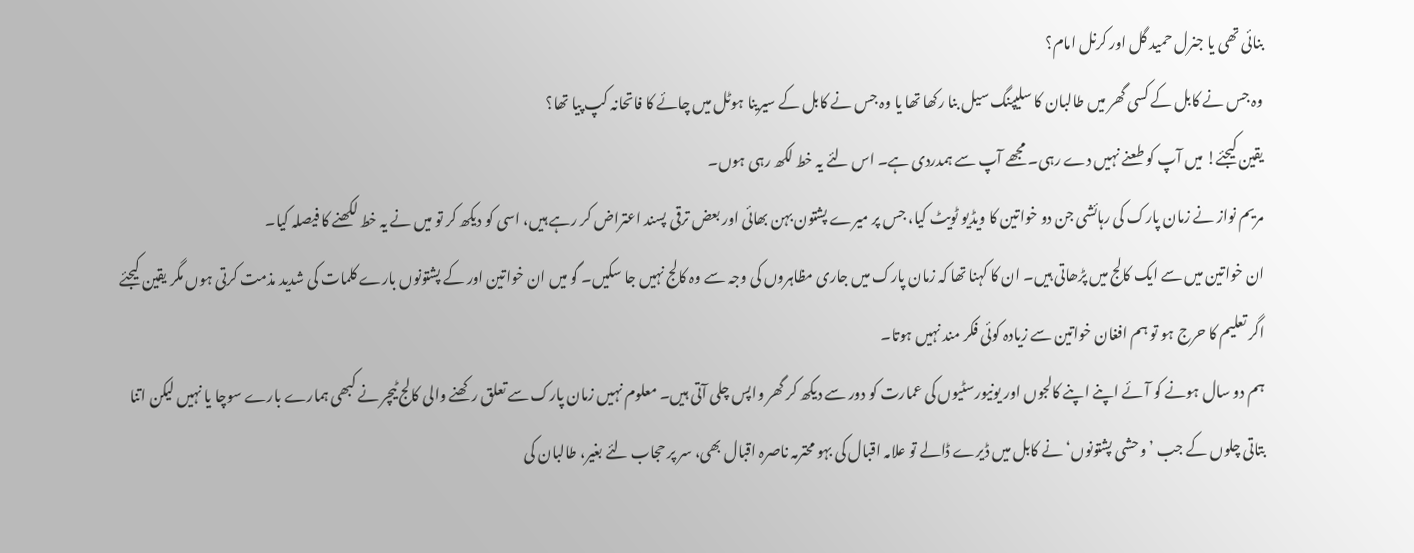بنائی تھی یا جنرل حمید گل اور کرنل امام؟
وہ جس نے کابل کے کسی گھر میں طالبان کا سلیپنگ سیل بنا رکھا تھا یا وہ جس نے کابل کے سیرینا ہوٹل میں چائے کا فاتحانہ کپ پیا تھا؟
یقین کیجئے! میں آپ کو طعنے نہیں دے رہی۔ مجھے آپ سے ہمدردی ہے۔ اس لئے یہ خط لکھ رہی ہوں۔
مریم نواز نے زمان پارک کی رہائشی جن دو خواتین کا ویڈیو ٹویٹ کیا، جس پر میرے پشتون بہن بھائی اور بعض ترقی پسند اعتراض کر رہے ہیں، اسی کو دیکھ کر تو میں نے یہ خط لکھنے کا فیصلہ کیا۔
ان خواتین میں سے ایک کالج میں پڑھاتی ہیں۔ ان کا کہنا تھا کہ زمان پارک میں جاری مظاہروں کی وجہ سے وہ کالج نہیں جا سکیں۔ گو میں ان خواتین اور کے پشتونوں بارے کلمات کی شدید مذمت کرتی ہوں مگر یقین کیجئے اگر تعلیم کا حرج ہو تو ہم افغان خواتین سے زیادہ کوئی فکر مند نہیں ہوتا۔
ہم دو سال ہونے کو آئے اپنے اپنے کالجوں اور یونیورسٹیوں کی عمارت کو دور سے دیکھ کر گھر واپس چلی آتی ہیں۔ معلوم نہیں زمان پارک سے تعلق رکھنے والی کالج ٹیچر نے کبھی ہمارے بارے سوچا یا نہیں لیکن اتنا بتاتی چلوں کے جب ’وحشی پشتونوں‘ نے کابل میں ڈیرے ڈالے تو علامہ اقبال کی بہو محترمہ ناصرہ اقبال بھی، سر پر حجاب لئے بغیر، طالبان کی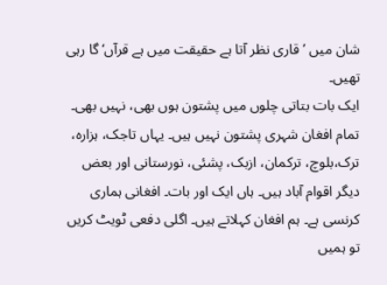شان میں ’قاری نظر آتا ہے حقیقت میں ہے قرآں‘ گا رہی تھیں۔
ایک بات بتاتی چلوں میں پشتون ہوں بھی، نہیں بھی۔ تمام افغان شہری پشتون نہیں ہیں۔ یہاں تاجک، ہزارہ، ترک،بلوچ، ترکمان، ازبک، پشئی، نورستانی اور بعض دیگر اقوام آباد ہیں۔ ہاں ایک اور بات۔ افغانی ہماری کرنسی ہے۔ ہم افغان کہلاتے ہیں۔ اگلی دفعی ٹویٹ کریں تو ہمیں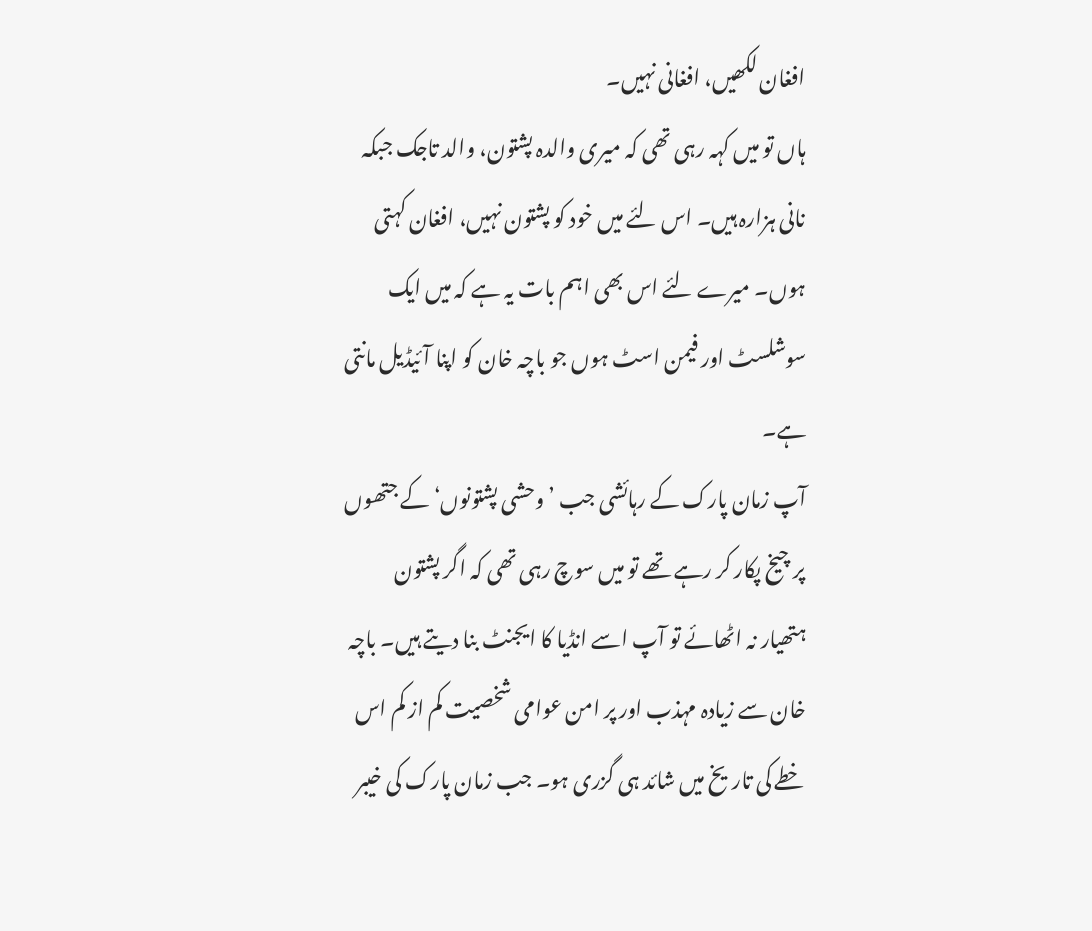افغان لکھیں، افغانی نہیں۔
ہاں تو میں کہہ رہی تھی کہ میری والدہ پشتون، والد تاجک جبکہ نانی ہزارہ ہیں۔ اس لئے میں خود کو پشتون نہیں، افغان کہتی ہوں۔ میرے لئے اس بھی اہم بات یہ ہے کہ میں ایک سوشلسٹ اور فیمن اسٹ ہوں جو باچہ خان کو اپنا آئیڈیل مانتی ہے۔
آپ زمان پارک کے رہائشی جب ’وحشی پشتونوں‘ کے جتھوں پر چیخ پکار کر رہے تھے تو میں سوچ رہی تھی کہ اگر پشتون ہتھیار نہ اٹھائے تو آپ اسے انڈیا کا ایجنٹ بنا دیتے ہیں۔ باچہ خان سے زیادہ مہذب اور پر امن عوامی شخصیت کم از کم اس خطے کی تاریخ میں شائد ہی گزری ہو۔ جب زمان پارک کی خیبر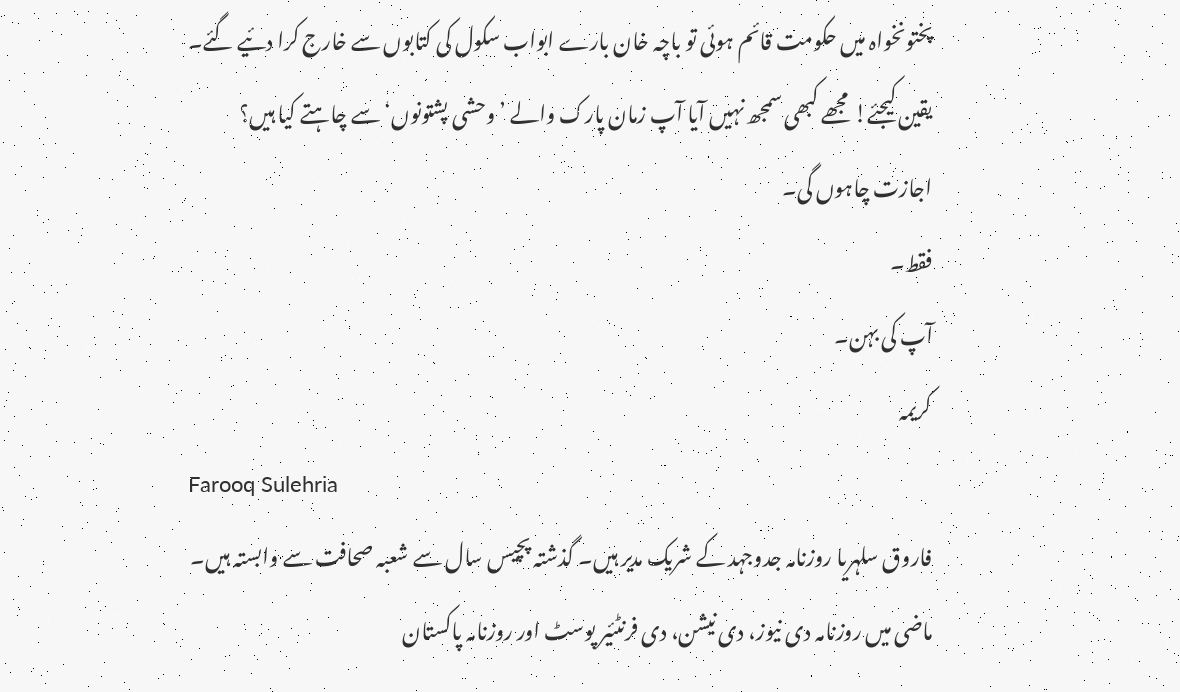پختونخواہ میں حکومت قائم ہوئی تو باچہ خان بارے ابواب سکول کی کتابوں سے خارج کرا دئیے گئے۔
یقین کیجئے! مجھے کبھی سمجھ نہیں آیا آپ زمان پارک والے ’وحشی پشتونوں‘ سے چاہتے کیا ہیں؟
اجازت چاہوں گی۔
فقط۔
آپ کی بہن۔
کریمہ
Farooq Sulehria
فاروق سلہریا روزنامہ جدوجہد کے شریک مدیر ہیں۔ گذشتہ پچیس سال سے شعبہ صحافت سے وابستہ ہیں۔ ماضی میں روزنامہ دی نیوز، دی نیشن، دی فرنٹئیر پوسٹ اور روزنامہ پاکستان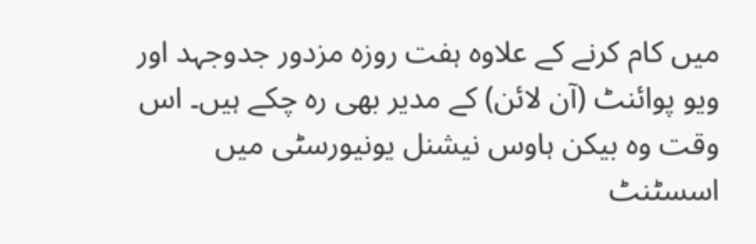میں کام کرنے کے علاوہ ہفت روزہ مزدور جدوجہد اور ویو پوائنٹ (آن لائن) کے مدیر بھی رہ چکے ہیں۔ اس وقت وہ بیکن ہاوس نیشنل یونیورسٹی میں اسسٹنٹ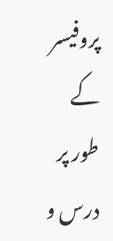پروفیسر کے طور پر درس و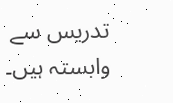تدریس سے وابستہ ہیں۔